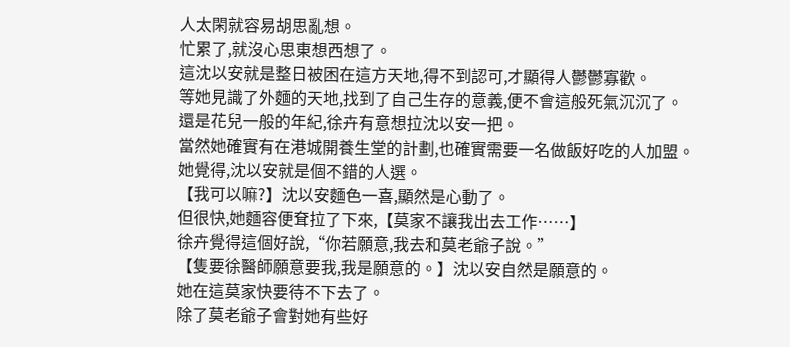人太閑就容易胡思亂想。
忙累了,就沒心思東想西想了。
這沈以安就是整日被困在這方天地,得不到認可,才顯得人鬱鬱寡歡。
等她見識了外麵的天地,找到了自己生存的意義,便不會這般死氣沉沉了。
還是花兒一般的年紀,徐卉有意想拉沈以安一把。
當然她確實有在港城開養生堂的計劃,也確實需要一名做飯好吃的人加盟。
她覺得,沈以安就是個不錯的人選。
【我可以嘛?】沈以安麵色一喜,顯然是心動了。
但很快,她麵容便耷拉了下來,【莫家不讓我出去工作……】
徐卉覺得這個好說,“你若願意,我去和莫老爺子說。”
【隻要徐醫師願意要我,我是願意的。】沈以安自然是願意的。
她在這莫家快要待不下去了。
除了莫老爺子會對她有些好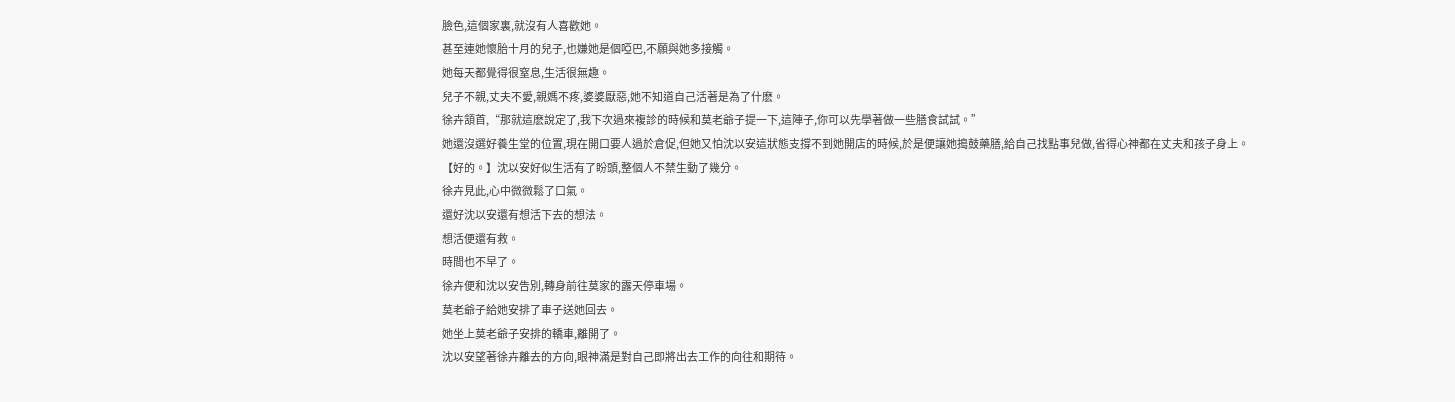臉色,這個家裏,就沒有人喜歡她。
甚至連她懷胎十月的兒子,也嫌她是個啞巴,不願與她多接觸。
她每天都覺得很窒息,生活很無趣。
兒子不親,丈夫不愛,親媽不疼,婆婆厭惡,她不知道自己活著是為了什麽。
徐卉頷首,“那就這麽說定了,我下次過來複診的時候和莫老爺子提一下,這陣子,你可以先學著做一些膳食試試。”
她還沒選好養生堂的位置,現在開口要人過於倉促,但她又怕沈以安這狀態支撐不到她開店的時候,於是便讓她搗鼓藥膳,給自己找點事兒做,省得心神都在丈夫和孩子身上。
【好的。】沈以安好似生活有了盼頭,整個人不禁生動了幾分。
徐卉見此,心中微微鬆了口氣。
還好沈以安還有想活下去的想法。
想活便還有救。
時間也不早了。
徐卉便和沈以安告別,轉身前往莫家的露天停車場。
莫老爺子給她安排了車子送她回去。
她坐上莫老爺子安排的轎車,離開了。
沈以安望著徐卉離去的方向,眼神滿是對自己即將出去工作的向往和期待。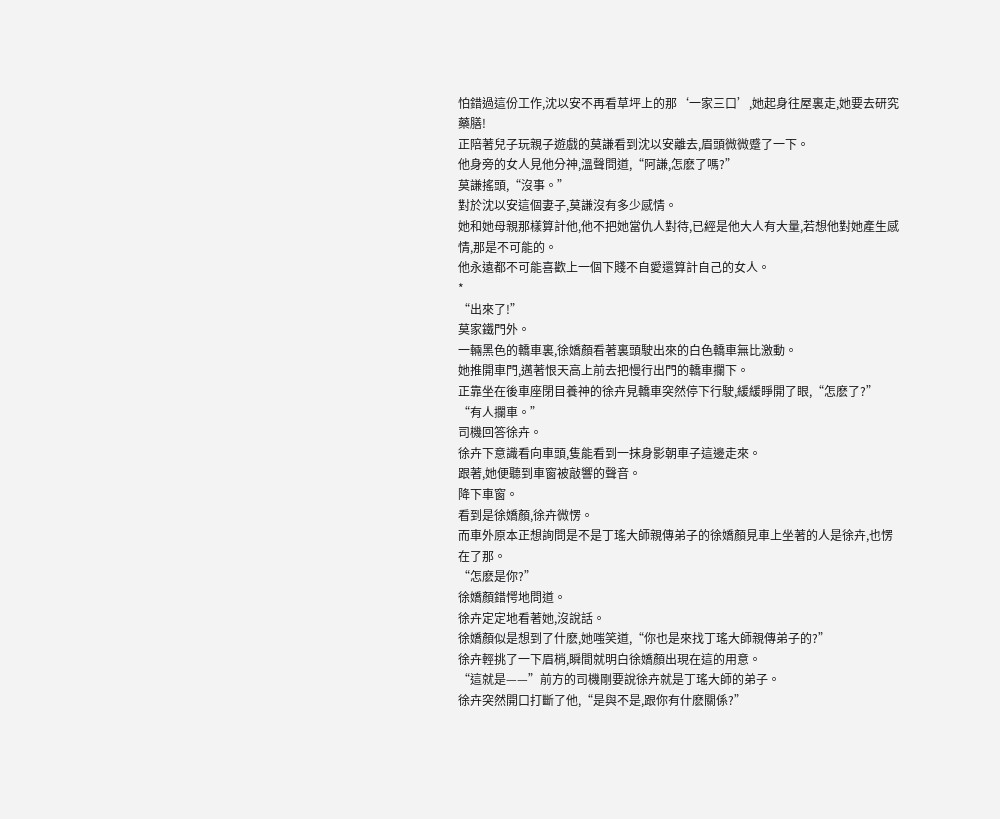怕錯過這份工作,沈以安不再看草坪上的那‘一家三口’,她起身往屋裏走,她要去研究藥膳!
正陪著兒子玩親子遊戲的莫謙看到沈以安離去,眉頭微微蹙了一下。
他身旁的女人見他分神,溫聲問道,“阿謙,怎麽了嗎?”
莫謙搖頭,“沒事。”
對於沈以安這個妻子,莫謙沒有多少感情。
她和她母親那樣算計他,他不把她當仇人對待,已經是他大人有大量,若想他對她產生感情,那是不可能的。
他永遠都不可能喜歡上一個下賤不自愛還算計自己的女人。
*
“出來了!”
莫家鐵門外。
一輛黑色的轎車裏,徐嬌顏看著裏頭駛出來的白色轎車無比激動。
她推開車門,邁著恨天高上前去把慢行出門的轎車攔下。
正靠坐在後車座閉目養神的徐卉見轎車突然停下行駛,緩緩睜開了眼,“怎麽了?”
“有人攔車。”
司機回答徐卉。
徐卉下意識看向車頭,隻能看到一抹身影朝車子這邊走來。
跟著,她便聽到車窗被敲響的聲音。
降下車窗。
看到是徐嬌顏,徐卉微愣。
而車外原本正想詢問是不是丁瑤大師親傳弟子的徐嬌顏見車上坐著的人是徐卉,也愣在了那。
“怎麽是你?”
徐嬌顏錯愕地問道。
徐卉定定地看著她,沒說話。
徐嬌顏似是想到了什麽,她嗤笑道,“你也是來找丁瑤大師親傳弟子的?”
徐卉輕挑了一下眉梢,瞬間就明白徐嬌顏出現在這的用意。
“這就是——”前方的司機剛要說徐卉就是丁瑤大師的弟子。
徐卉突然開口打斷了他,“是與不是,跟你有什麽關係?”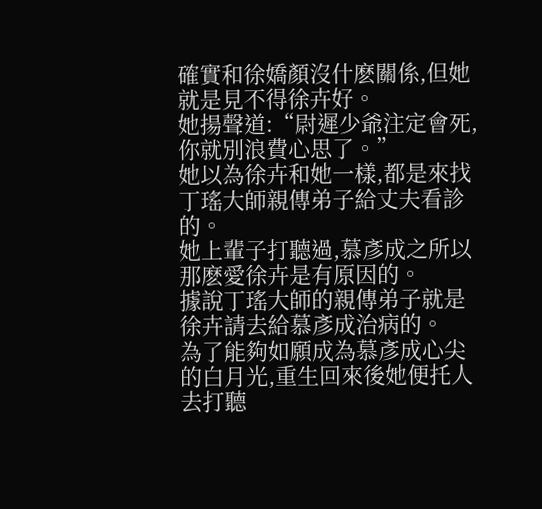確實和徐嬌顏沒什麽關係,但她就是見不得徐卉好。
她揚聲道:“尉遲少爺注定會死,你就別浪費心思了。”
她以為徐卉和她一樣,都是來找丁瑤大師親傳弟子給丈夫看診的。
她上輩子打聽過,慕彥成之所以那麽愛徐卉是有原因的。
據說丁瑤大師的親傳弟子就是徐卉請去給慕彥成治病的。
為了能夠如願成為慕彥成心尖的白月光,重生回來後她便托人去打聽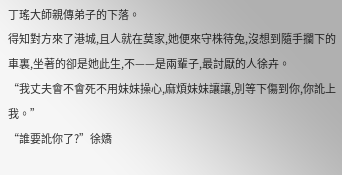丁瑤大師親傳弟子的下落。
得知對方來了港城,且人就在莫家,她便來守株待兔,沒想到隨手攔下的車裏,坐著的卻是她此生,不——是兩輩子,最討厭的人徐卉。
“我丈夫會不會死不用妹妹操心,麻煩妹妹讓讓,別等下傷到你,你訛上我。”
“誰要訛你了?”徐嬌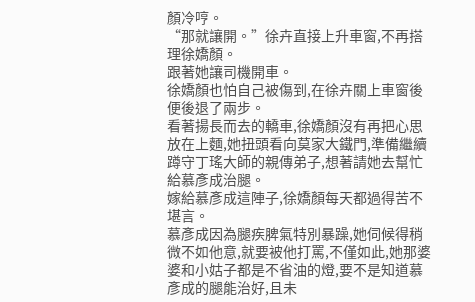顏冷哼。
“那就讓開。”徐卉直接上升車窗,不再搭理徐嬌顏。
跟著她讓司機開車。
徐嬌顏也怕自己被傷到,在徐卉關上車窗後便後退了兩步。
看著揚長而去的轎車,徐嬌顏沒有再把心思放在上麵,她扭頭看向莫家大鐵門,準備繼續蹲守丁瑤大師的親傳弟子,想著請她去幫忙給慕彥成治腿。
嫁給慕彥成這陣子,徐嬌顏每天都過得苦不堪言。
慕彥成因為腿疾脾氣特別暴躁,她伺候得稍微不如他意,就要被他打罵,不僅如此,她那婆婆和小姑子都是不省油的燈,要不是知道慕彥成的腿能治好,且未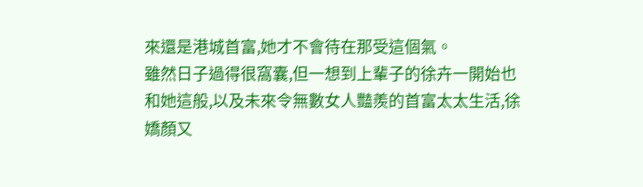來還是港城首富,她才不會待在那受這個氣。
雖然日子過得很窩囊,但一想到上輩子的徐卉一開始也和她這般,以及未來令無數女人豔羨的首富太太生活,徐嬌顏又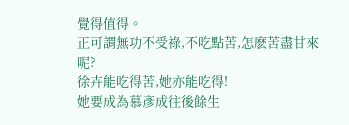覺得值得。
正可謂無功不受祿,不吃點苦,怎麽苦盡甘來呢?
徐卉能吃得苦,她亦能吃得!
她要成為慕彥成往後餘生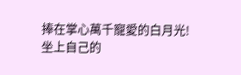捧在掌心萬千寵愛的白月光!
坐上自己的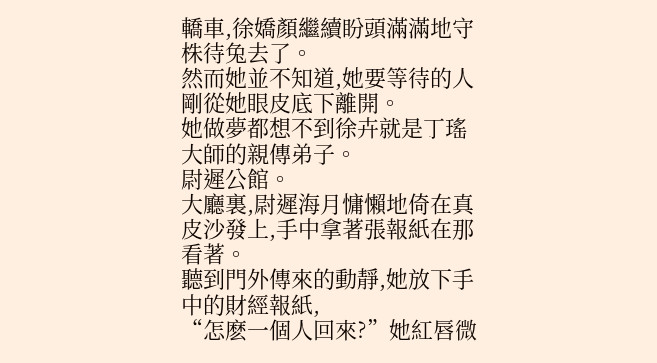轎車,徐嬌顏繼續盼頭滿滿地守株待兔去了。
然而她並不知道,她要等待的人剛從她眼皮底下離開。
她做夢都想不到徐卉就是丁瑤大師的親傳弟子。
尉遲公館。
大廳裏,尉遲海月慵懶地倚在真皮沙發上,手中拿著張報紙在那看著。
聽到門外傳來的動靜,她放下手中的財經報紙,
“怎麽一個人回來?”她紅唇微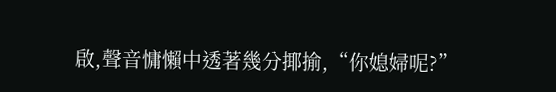啟,聲音慵懶中透著幾分揶揄,“你媳婦呢?”